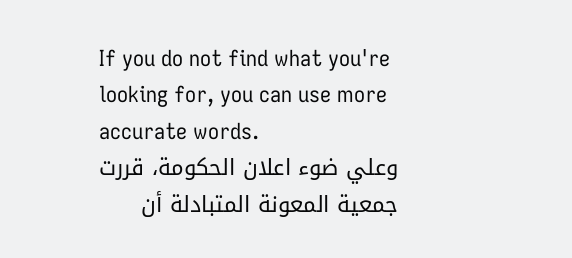If you do not find what you're looking for, you can use more accurate words.
وعلي ضوء اعلان الحكومة، قررت جمعية المعونة المتبادلة أن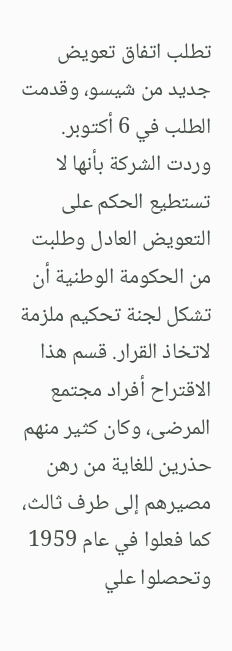تطلب اتفاق تعويض جديد من شيسو، وقدمت الطلب في 6 أكتوبر. وردت الشركة بأنها لا تستطيع الحكم على التعويض العادل وطلبت من الحكومة الوطنية أن تشكل لجنة تحكيم ملزمة لاتخاذ القرار. قسم هذا الاقتراح أفراد مجتمع المرضى، وكان كثير منهم حذرين للغاية من رهن مصيرهم إلى طرف ثالث، كما فعلوا في عام 1959 وتحصلوا علي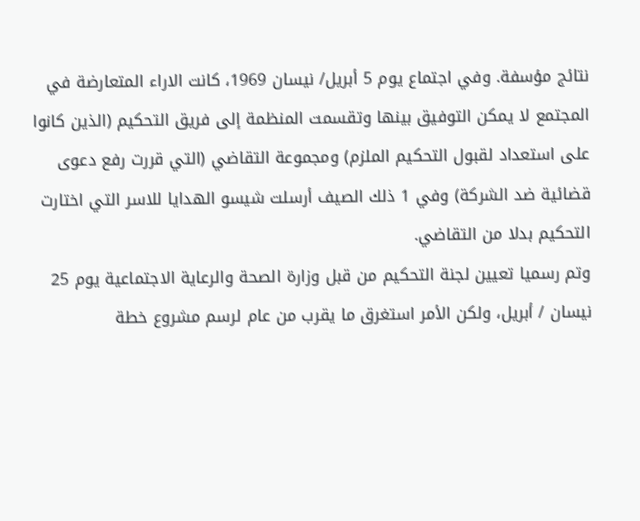نتائج مؤسفة. وفي اجتماع يوم 5 أبريل/ نيسان 1969، كانت الاراء المتعارضة في المجتمع لا يمكن التوفيق بينها وتقسمت المنظمة إلى فريق التحكيم (الذين كانوا على استعداد لقبول التحكيم الملزم) ومجموعة التقاضي (التي قررت رفع دعوى قضائية ضد الشركة) وفي 1 ذلك الصيف أرسلت شيسو الهدايا للاسر التي اختارت التحكيم بدلا من التقاضي.
وتم رسميا تعيين لجنة التحكيم من قبل وزارة الصحة والرعاية الاجتماعية يوم 25 نيسان / أبريل، ولكن الأمر استغرق ما يقرب من عام لرسم مشروع خطة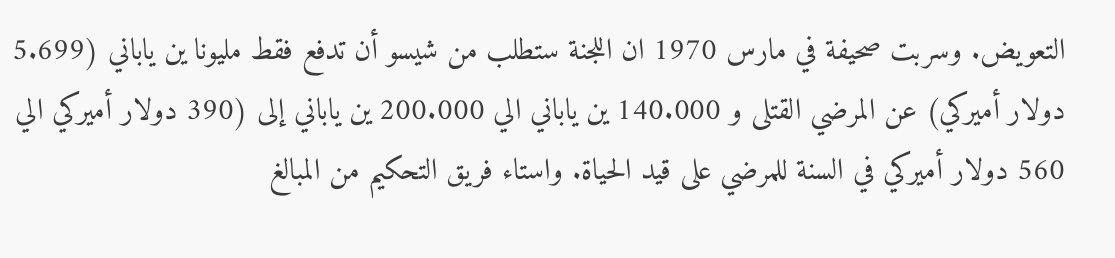التعويض. وسربت صحيفة في مارس 1970 ان اللجنة ستطلب من شيسو أن تدفع فقط مليونا ين ياباني (5.699 دولار أميركي) عن المرضي القتلى و 140.000 ين ياباني الي 200.000 ين ياباني إلى (390 دولار أميركي الي 560 دولار أميركي في السنة للمرضي على قيد الحياة. واستاء فريق التحكيم من المبالغ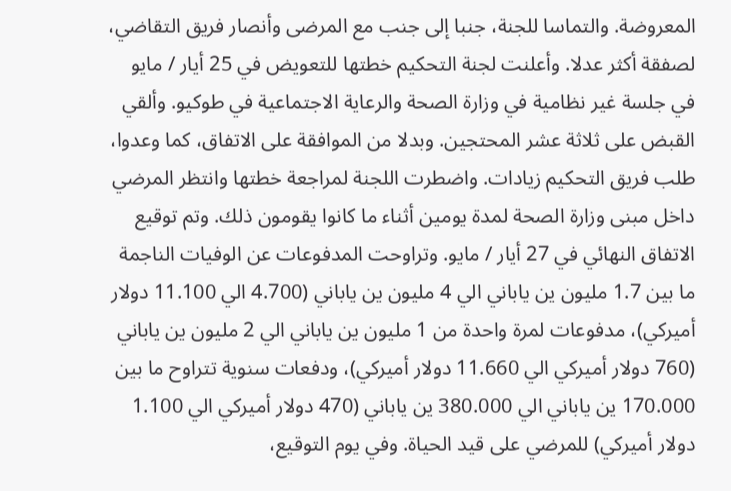المعروضة. والتماسا للجنة، جنبا إلى جنب مع المرضى وأنصار فريق التقاضي، لصفقة أكثر عدلا. وأعلنت لجنة التحكيم خطتها للتعويض في 25 أيار / مايو في جلسة غير نظامية في وزارة الصحة والرعاية الاجتماعية في طوكيو. وألقي القبض على ثلاثة عشر المحتجين. وبدلا من الموافقة على الاتفاق، كما وعدوا، طلب فريق التحكيم زيادات. واضطرت اللجنة لمراجعة خطتها وانتظر المرضي داخل مبنى وزارة الصحة لمدة يومين أثناء ما كانوا يقومون ذلك. وتم توقيع الاتفاق النهائي في 27 أيار / مايو. وتراوحت المدفوعات عن الوفيات الناجمة ما بين 1.7 مليون ين ياباني الي 4 مليون ين ياباني (4.700 الي 11.100 دولار أميركي)، مدفوعات لمرة واحدة من 1 مليون ين ياباني الي 2 مليون ين ياباني (760 دولار أميركي الي 11.660 دولار أميركي)، ودفعات سنوية تتراوح ما بين 170.000 ين ياباني الي 380.000 ين ياباني (470 دولار أميركي الي 1.100 دولار أميركي) للمرضي على قيد الحياة. وفي يوم التوقيع،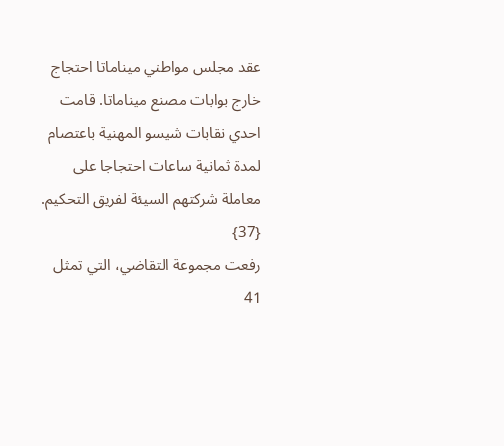عقد مجلس مواطني ميناماتا احتجاج خارج بوابات مصنع ميناماتا. قامت احدي نقابات شيسو المهنية باعتصام لمدة ثمانية ساعات احتجاجا على معاملة شركتهم السيئة لفريق التحكيم. {37}
رفعت مجموعة التقاضي، التي تمثل 41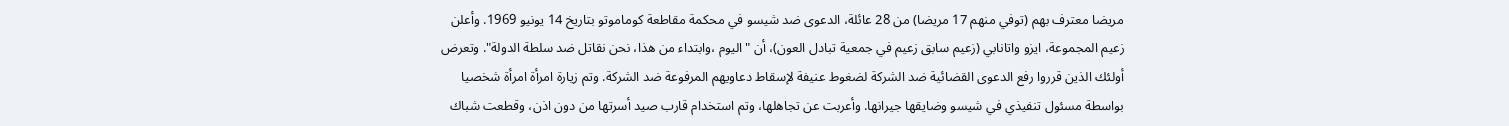مريضا معترف بهم (توفي منهم 17 مريضا) من 28 عائلة، الدعوى ضد شيسو في محكمة مقاطعة كوماموتو بتاريخ 14 يونيو 1969. وأعلن زعيم المجموعة، ايزو واتانابي (زعيم سابق زعيم في جمعية تبادل العون)، أن "اليوم ،وابتداء من هذا، نحن نقاتل ضد سلطة الدولة". وتعرض أولئك الذين قرروا رفع الدعوى القضائية ضد الشركة لضغوط عنيفة لإسقاط دعاويهم المرفوعة ضد الشركة. وتم زيارة امرأة امرأة شخصيا بواسطة مسئول تنفيذي في شيسو وضايقها جيرانها. وأعربت عن تجاهلها، وتم استخدام قارب صيد أسرتها من دون اذن، وقطعت شباك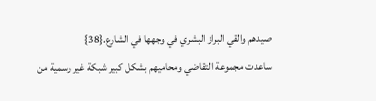صيدهم والقي البراز البشري في وجهها في الشارع.{38}
ساعدت مجموعة التقاضي ومحاميهم بشكل كبير شبكة غير رسمية من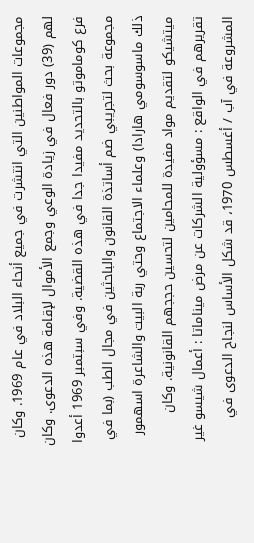مجموعات المواطنين التي انتشرت في جميع أنحاء البلاد في عام 1969. وكان لهم (39) دور فعال في زيادة الوعي وجمع الأموال لإقامة هذه الدعوى. وكان فرع كوماموتو بالتحديد مفيدا جدا في هذه القضية. وفي سبتمبر 1969 أعدوا مجموعة بحث لتجريبي ضم أساتذة القانون والباحثين في مجال الطب (بما في ذلك ماسوسومي هارادا) وعلماء الاجتماع وحتي ربة البيت والشاعرة اسهمور ميتشيكو لتقديم مواد مفيدة للمحامين لتحسين حججهم القانونية. وكان تقريرهم في الواقع : مسؤولية الشركات عن مرض ميناماتا : أعمال شيسو غير المشروعة في آب / أغسطس 1970، قد شكل الأساس لنجاح الدعوى في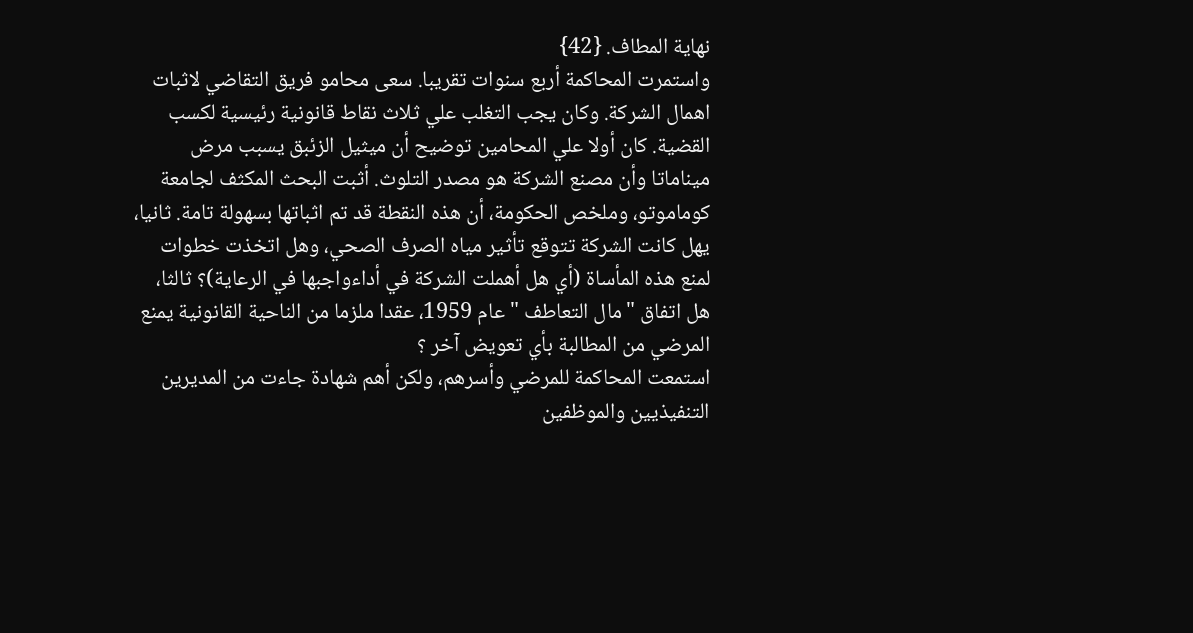نهاية المطاف. {42}
واستمرت المحاكمة أربع سنوات تقريبا. سعى محامو فريق التقاضي لاثبات اهمال الشركة. وكان يجب التغلب علي ثلاث نقاط قانونية رئيسية لكسب القضية. كان أولا علي المحامين توضيح أن ميثيل الزئبق يسبب مرض ميناماتا وأن مصنع الشركة هو مصدر التلوث. أثبت البحث المكثف لجامعة كوماموتو، وملخص الحكومة، أن هذه النقطة قد تم اثباتها بسهولة تامة. ثانيا، يهل كانت الشركة تتوقع تأثير مياه الصرف الصحي، وهل اتخذت خطوات لمنع هذه المأساة (أي هل أهملت الشركة في أداءواجبها في الرعاية)؟ ثالثا، هل اتفاق "مال التعاطف " عام 1959، عقدا ملزما من الناحية القانونية يمنع المرضي من المطالبة بأي تعويض آخر ؟
استمعت المحاكمة للمرضي وأسرهم، ولكن أهم شهادة جاءت من المديرين التنفيذيين والموظفين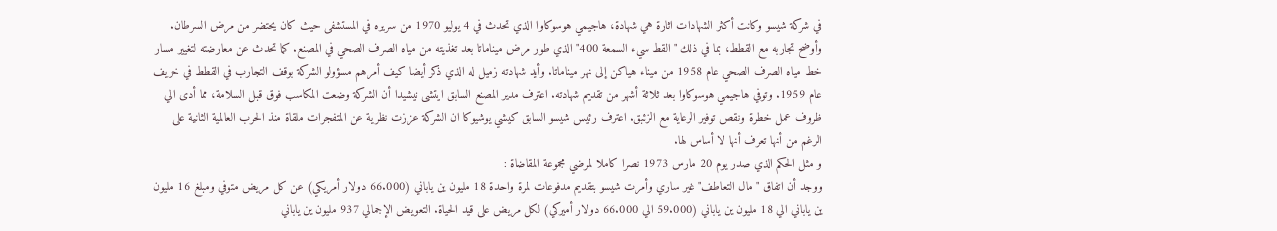في شركة شيسو وكانت أكثر الشهادات اثارة هي شهادة، هاجيمي هوسوكاوا الذي تحدث في 4 يوليو 1970 من سريره في المستشفى حيث كان يحتضر من مرض السرطان. وأوضح تجاربه مع القطط، بما في ذلك "القط سيء السمعة 400" الذي طور مرض ميناماتا بعد تغذيته من مياه الصرف الصحي في المصنع. كما تحدث عن معارضته لتغيير مسار خط مياه الصرف الصحي عام 1958 من ميناء هياكن إلى نهر ميناماتا. وأيد شهادته زميل له الذي ذكر أيضا كيف أمرهم مسؤولو الشركة بوقف التجارب في القطط في خريف عام 1959. وتوفي هاجيمي هوسوكاوا بعد ثلاثة أشهر من تقديم شهادته. اعترف مدير المصنع السابق ايتشى نيشيدا أن الشركة وضعت المكاسب فوق قبل السلامة، مما أدى الي ظروف عمل خطرة ونقص توفير الرعاية مع الزئبق. اعترف رئيس شيسو السابق كيشي يوشيوكا ان الشركة عززت نظرية عن المتفجرات ملقاة منذ الحرب العالمية الثانية على الرغم من أنها تعرف أنها لا أساس لها.
و مثل الحكم الذي صدر يوم 20 مارس 1973 نصرا كاملا لمرضي مجموعة المقاضاة :
ووجد أن اتفاق "مال التعاطف" غير ساري وأمرت شيسو بتقديم مدفوعات لمرة واحدة 18 مليون ين ياباني (66.000 دولار أمريكي) عن كل مريض متوفي ومبلغ 16 مليون ين ياباني الي 18 مليون ين ياباني (59.000 الي 66.000 دولار أميركي) لكل مريض على قيد الحياة. التعويض الإجمالي 937 مليون ين ياباني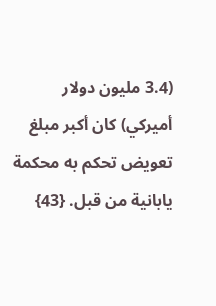(3.4 مليون دولار أميركي) كان أكبر مبلغ تعويض تحكم به محكمة يابانية من قبل. {43}